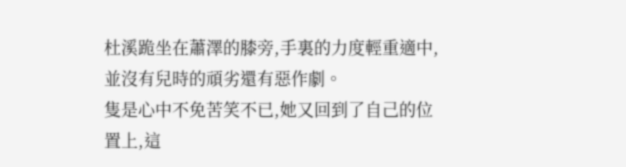杜溪跪坐在蕭澤的膝旁,手裏的力度輕重適中,並沒有兒時的頑劣還有惡作劇。
隻是心中不免苦笑不已,她又回到了自己的位置上,這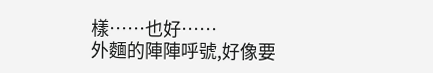樣……也好……
外麵的陣陣呼號,好像要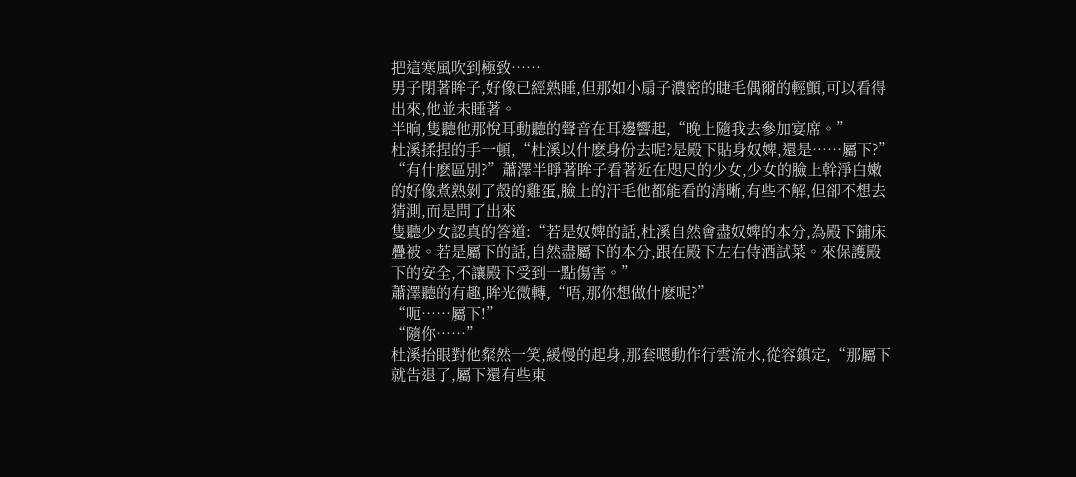把這寒風吹到極致……
男子閉著眸子,好像已經熟睡,但那如小扇子濃密的睫毛偶爾的輕顫,可以看得出來,他並未睡著。
半晌,隻聽他那悅耳動聽的聲音在耳邊響起,“晚上隨我去參加宴席。”
杜溪揉捏的手一頓,“杜溪以什麽身份去呢?是殿下貼身奴婢,還是……屬下?”
“有什麽區別?”蕭澤半睜著眸子看著近在咫尺的少女,少女的臉上幹淨白嫩的好像煮熟剝了殼的雞蛋,臉上的汗毛他都能看的清晰,有些不解,但卻不想去猜測,而是問了出來
隻聽少女認真的答道:“若是奴婢的話,杜溪自然會盡奴婢的本分,為殿下鋪床疊被。若是屬下的話,自然盡屬下的本分,跟在殿下左右侍酒試菜。來保護殿下的安全,不讓殿下受到一點傷害。”
蕭澤聽的有趣,眸光微轉,“唔,那你想做什麽呢?”
“呃……屬下!”
“隨你……”
杜溪抬眼對他粲然一笑,緩慢的起身,那套嗯動作行雲流水,從容鎮定,“那屬下就告退了,屬下還有些東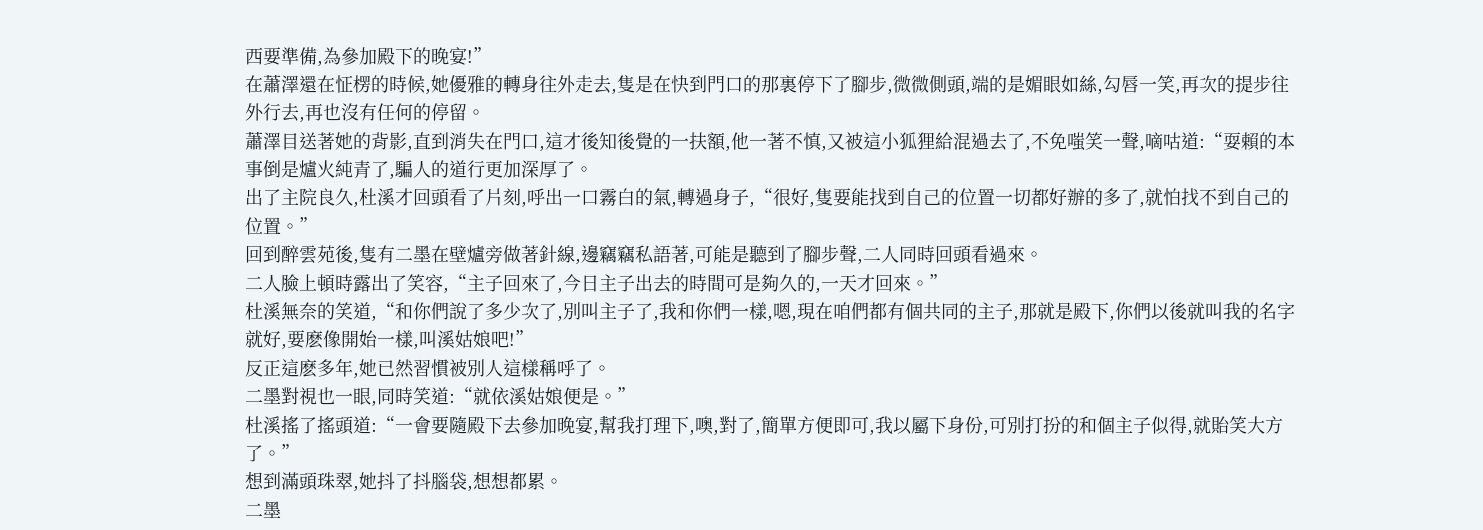西要準備,為參加殿下的晚宴!”
在蕭澤還在怔楞的時候,她優雅的轉身往外走去,隻是在快到門口的那裏停下了腳步,微微側頭,端的是媚眼如絲,勾唇一笑,再次的提步往外行去,再也沒有任何的停留。
蕭澤目送著她的背影,直到消失在門口,這才後知後覺的一扶額,他一著不慎,又被這小狐狸給混過去了,不免嗤笑一聲,嘀咕道:“耍賴的本事倒是爐火純青了,騙人的道行更加深厚了。
出了主院良久,杜溪才回頭看了片刻,呼出一口霧白的氣,轉過身子,“很好,隻要能找到自己的位置一切都好辦的多了,就怕找不到自己的位置。”
回到醉雲苑後,隻有二墨在壁爐旁做著針線,邊竊竊私語著,可能是聽到了腳步聲,二人同時回頭看過來。
二人臉上頓時露出了笑容,“主子回來了,今日主子出去的時間可是夠久的,一天才回來。”
杜溪無奈的笑道,“和你們說了多少次了,別叫主子了,我和你們一樣,嗯,現在咱們都有個共同的主子,那就是殿下,你們以後就叫我的名字就好,要麽像開始一樣,叫溪姑娘吧!”
反正這麽多年,她已然習慣被別人這樣稱呼了。
二墨對視也一眼,同時笑道:“就依溪姑娘便是。”
杜溪搖了搖頭道:“一會要隨殿下去參加晚宴,幫我打理下,噢,對了,簡單方便即可,我以屬下身份,可別打扮的和個主子似得,就貽笑大方了。”
想到滿頭珠翠,她抖了抖腦袋,想想都累。
二墨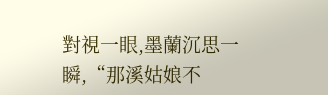對視一眼,墨蘭沉思一瞬,“那溪姑娘不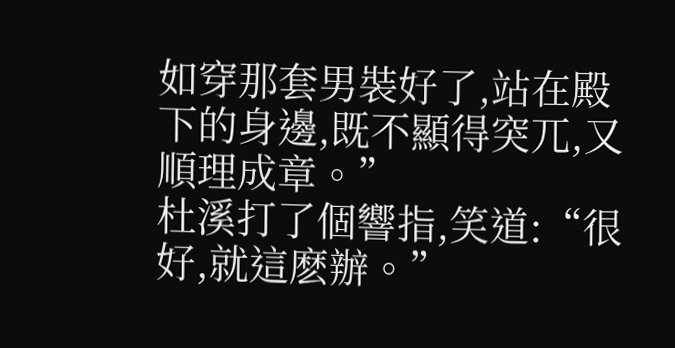如穿那套男裝好了,站在殿下的身邊,既不顯得突兀,又順理成章。”
杜溪打了個響指,笑道:“很好,就這麽辦。”